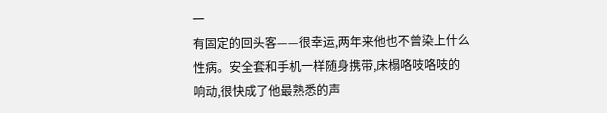一
有固定的回头客——很幸运,两年来他也不曾染上什么性病。安全套和手机一样随身携带,床榻咯吱咯吱的响动,很快成了他最熟悉的声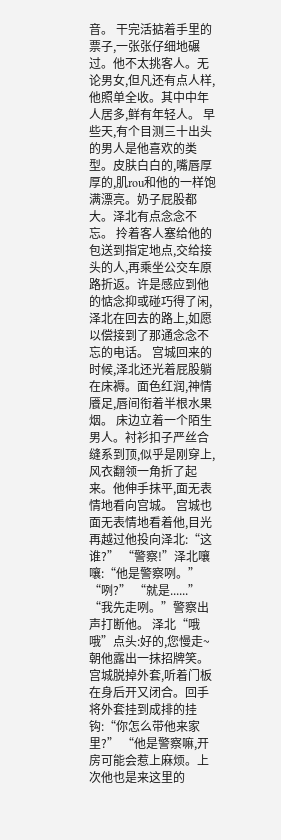音。 干完活掂着手里的票子,一张张仔细地碾过。他不太挑客人。无论男女,但凡还有点人样,他照单全收。其中中年人居多,鲜有年轻人。 早些天,有个目测三十出头的男人是他喜欢的类型。皮肤白白的,嘴唇厚厚的,肌rou和他的一样饱满漂亮。奶子屁股都大。泽北有点念念不忘。 拎着客人塞给他的包送到指定地点,交给接头的人,再乘坐公交车原路折返。许是感应到他的惦念抑或碰巧得了闲,泽北在回去的路上,如愿以偿接到了那通念念不忘的电话。 宫城回来的时候,泽北还光着屁股躺在床褥。面色红润,神情餍足,唇间衔着半根水果烟。 床边立着一个陌生男人。衬衫扣子严丝合缝系到顶,似乎是刚穿上,风衣翻领一角折了起来。他伸手抹平,面无表情地看向宫城。 宫城也面无表情地看着他,目光再越过他投向泽北:“这谁?” “警察!”泽北嚷嚷:“他是警察咧。” “咧?” “就是......” “我先走咧。”警察出声打断他。 泽北“哦哦”点头:好的,您慢走~朝他露出一抹招牌笑。 宫城脱掉外套,听着门板在身后开又闭合。回手将外套挂到成排的挂钩:“你怎么带他来家里?” “他是警察嘛,开房可能会惹上麻烦。上次他也是来这里的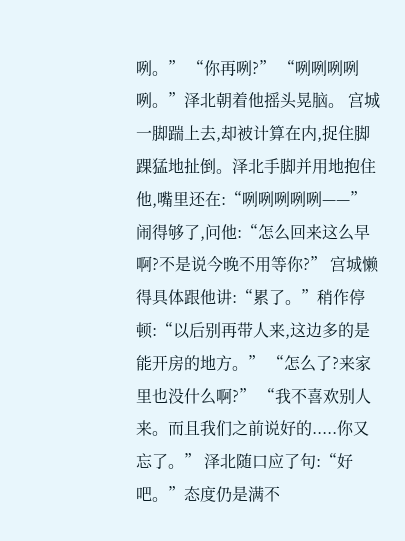咧。” “你再咧?” “咧咧咧咧咧。”泽北朝着他摇头晃脑。 宫城一脚踹上去,却被计算在内,捉住脚踝猛地扯倒。泽北手脚并用地抱住他,嘴里还在:“咧咧咧咧咧——” 闹得够了,问他:“怎么回来这么早啊?不是说今晚不用等你?” 宫城懒得具体跟他讲:“累了。”稍作停顿:“以后别再带人来,这边多的是能开房的地方。” “怎么了?来家里也没什么啊?” “我不喜欢别人来。而且我们之前说好的.....你又忘了。” 泽北随口应了句:“好吧。”态度仍是满不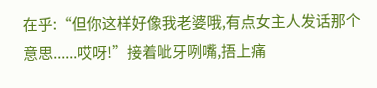在乎:“但你这样好像我老婆哦,有点女主人发话那个意思......哎呀!”接着呲牙咧嘴,捂上痛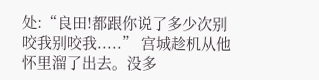处:“良田!都跟你说了多少次别咬我别咬我.....” 宫城趁机从他怀里溜了出去。没多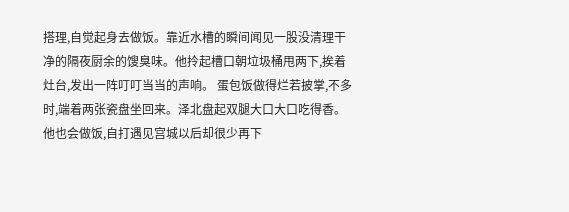搭理,自觉起身去做饭。靠近水槽的瞬间闻见一股没清理干净的隔夜厨余的馊臭味。他拎起槽口朝垃圾桶甩两下,挨着灶台,发出一阵叮叮当当的声响。 蛋包饭做得烂若披掌,不多时,端着两张瓷盘坐回来。泽北盘起双腿大口大口吃得香。他也会做饭,自打遇见宫城以后却很少再下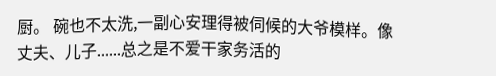厨。 碗也不太洗,一副心安理得被伺候的大爷模样。像丈夫、儿子......总之是不爱干家务活的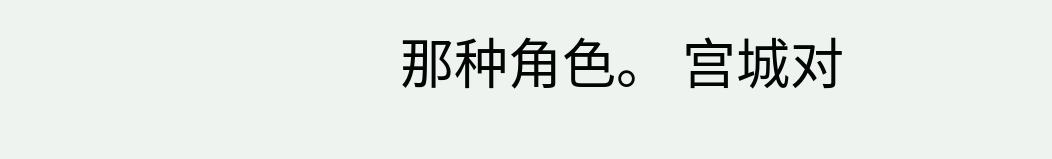那种角色。 宫城对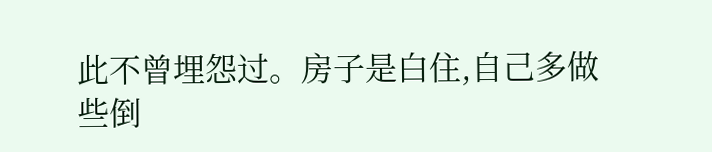此不曾埋怨过。房子是白住,自己多做些倒